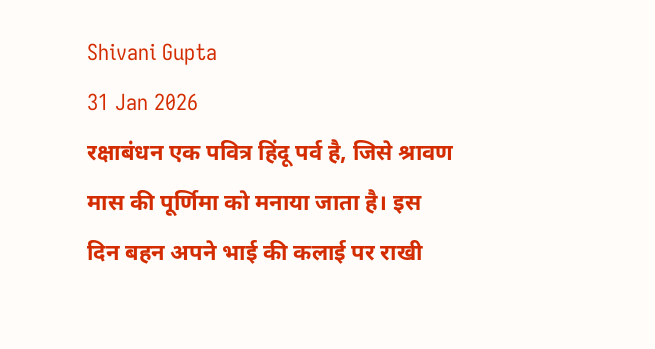Shivani Gupta
31 Jan 2026
रक्षाबंधन एक पवित्र हिंदू पर्व है, जिसे श्रावण मास की पूर्णिमा को मनाया जाता है। इस दिन बहन अपने भाई की कलाई पर राखी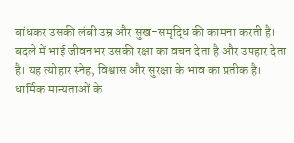बांधकर उसकी लंबी उम्र और सुख-समृद्धि की कामना करती है। बदले में भाई जीवनभर उसकी रक्षा का वचन देता है और उपहार देता है। यह त्योहार स्नेह, विश्वास और सुरक्षा के भाव का प्रतीक है।
धार्मिक मान्यताओं के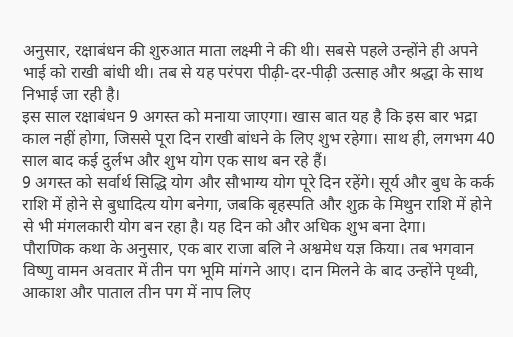अनुसार, रक्षाबंधन की शुरुआत माता लक्ष्मी ने की थी। सबसे पहले उन्होंने ही अपने भाई को राखी बांधी थी। तब से यह परंपरा पीढ़ी-दर-पीढ़ी उत्साह और श्रद्धा के साथ निभाई जा रही है।
इस साल रक्षाबंधन 9 अगस्त को मनाया जाएगा। खास बात यह है कि इस बार भद्रा काल नहीं होगा, जिससे पूरा दिन राखी बांधने के लिए शुभ रहेगा। साथ ही, लगभग 40 साल बाद कई दुर्लभ और शुभ योग एक साथ बन रहे हैं।
9 अगस्त को सर्वार्थ सिद्धि योग और सौभाग्य योग पूरे दिन रहेंगे। सूर्य और बुध के कर्क राशि में होने से बुधादित्य योग बनेगा, जबकि बृहस्पति और शुक्र के मिथुन राशि में होने से भी मंगलकारी योग बन रहा है। यह दिन को और अधिक शुभ बना देगा।
पौराणिक कथा के अनुसार, एक बार राजा बलि ने अश्वमेध यज्ञ किया। तब भगवान विष्णु वामन अवतार में तीन पग भूमि मांगने आए। दान मिलने के बाद उन्होंने पृथ्वी, आकाश और पाताल तीन पग में नाप लिए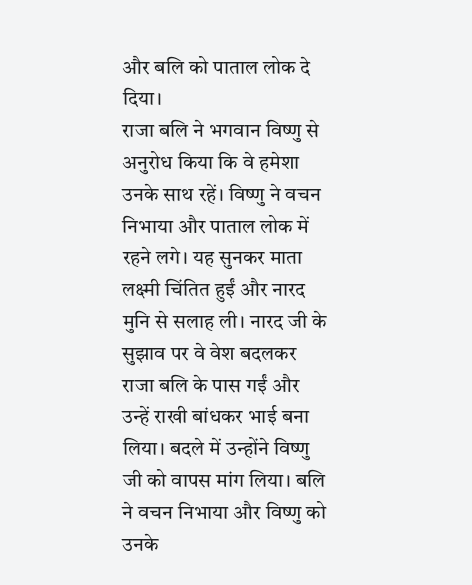और बलि को पाताल लोक दे दिया।
राजा बलि ने भगवान विष्णु से अनुरोध किया कि वे हमेशा उनके साथ रहें। विष्णु ने वचन निभाया और पाताल लोक में रहने लगे। यह सुनकर माता लक्ष्मी चिंतित हुईं और नारद मुनि से सलाह ली। नारद जी के सुझाव पर वे वेश बदलकर राजा बलि के पास गईं और उन्हें राखी बांधकर भाई बना लिया। बदले में उन्होंने विष्णु जी को वापस मांग लिया। बलि ने वचन निभाया और विष्णु को उनके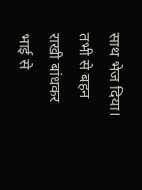साथ भेज दिया। तभी से बहन राखी बांधकर भाई से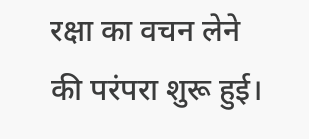रक्षा का वचन लेने की परंपरा शुरू हुई।